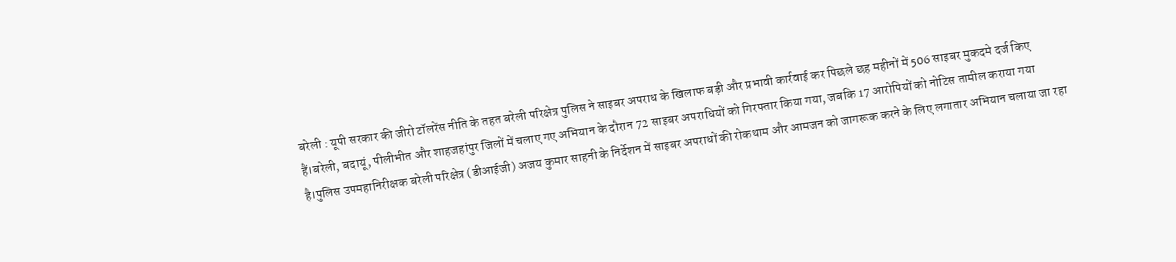बरेली : यूपी सरकार की जीरो टॉलरेंस नीति के तहत बरेली परिक्षेत्र पुलिस ने साइबर अपराध के खिलाफ बड़ी और प्रभावी कार्रवाई कर पिछले छह महीनों में 506 साइबर मुकदमे दर्ज किए हैं।बरेली, बदायूं, पीलीभीत और शाहजहांपुर जिलों में चलाए गए अभियान के दौरान 72 साइबर अपराधियों को गिरफ्तार किया गया, जबकि 17 आरोपियों को नोटिस तामील कराया गया है।पुलिस उपमहानिरीक्षक बरेली परिक्षेत्र (डीआईजी) अजय कुमार साहनी के निर्देशन में साइबर अपराधों की रोकथाम और आमजन को जागरूक करने के लिए लगातार अभियान चलाया जा रहा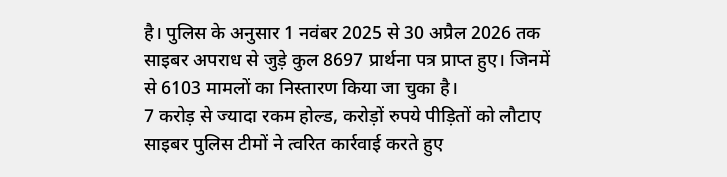है। पुलिस के अनुसार 1 नवंबर 2025 से 30 अप्रैल 2026 तक साइबर अपराध से जुड़े कुल 8697 प्रार्थना पत्र प्राप्त हुए। जिनमें से 6103 मामलों का निस्तारण किया जा चुका है।
7 करोड़ से ज्यादा रकम होल्ड, करोड़ों रुपये पीड़ितों को लौटाए
साइबर पुलिस टीमों ने त्वरित कार्रवाई करते हुए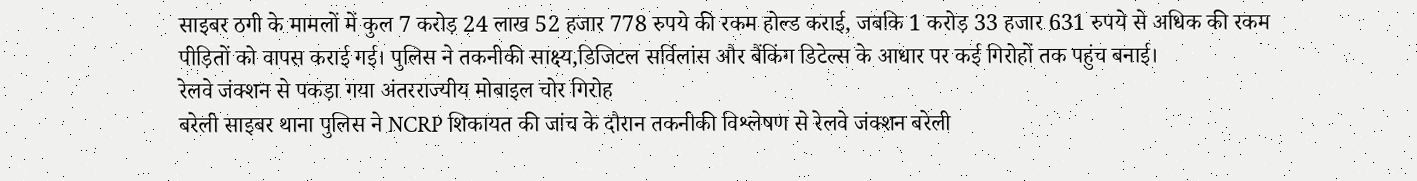साइबर ठगी के मामलों में कुल 7 करोड़ 24 लाख 52 हजार 778 रुपये की रकम होल्ड कराई, जबकि 1 करोड़ 33 हजार 631 रुपये से अधिक की रकम पीड़ितों को वापस कराई गई। पुलिस ने तकनीकी साक्ष्य,डिजिटल सर्विलांस और बैंकिंग डिटेल्स के आधार पर कई गिरोहों तक पहुंच बनाई।
रेलवे जंक्शन से पकड़ा गया अंतरराज्यीय मोबाइल चोर गिरोह
बरेली साइबर थाना पुलिस ने NCRP शिकायत की जांच के दौरान तकनीकी विश्लेषण से रेलवे जंक्शन बरेली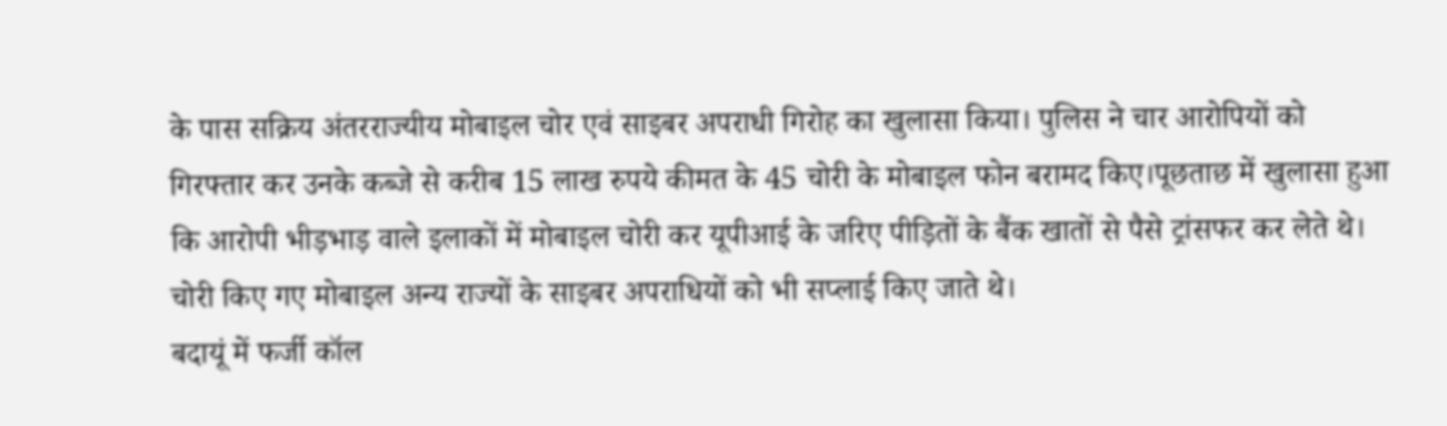के पास सक्रिय अंतरराज्यीय मोबाइल चोर एवं साइबर अपराधी गिरोह का खुलासा किया। पुलिस ने चार आरोपियों को गिरफ्तार कर उनके कब्जे से करीब 15 लाख रुपये कीमत के 45 चोरी के मोबाइल फोन बरामद किए।पूछताछ में खुलासा हुआ कि आरोपी भीड़भाड़ वाले इलाकों में मोबाइल चोरी कर यूपीआई के जरिए पीड़ितों के बैंक खातों से पैसे ट्रांसफर कर लेते थे। चोरी किए गए मोबाइल अन्य राज्यों के साइबर अपराधियों को भी सप्लाई किए जाते थे।
बदायूं में फर्जी कॉल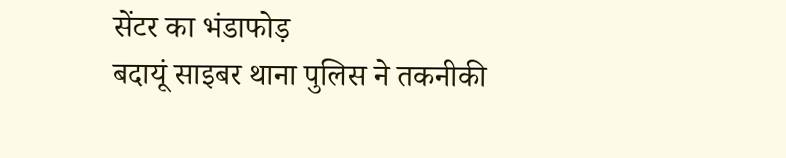सेंटर का भंडाफोड़
बदायूं साइबर थाना पुलिस ने तकनीकी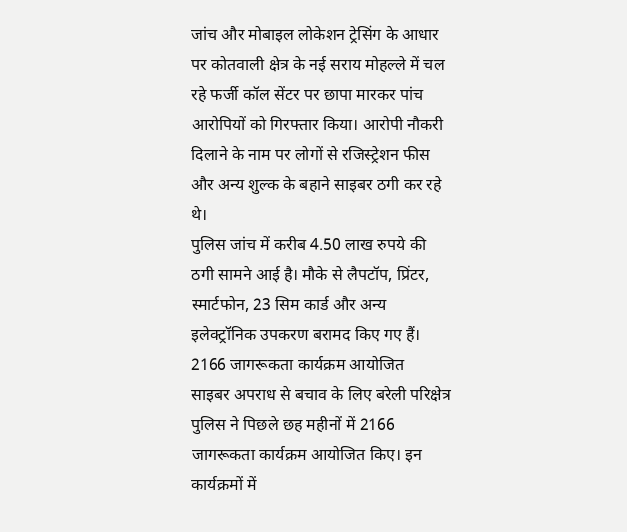जांच और मोबाइल लोकेशन ट्रेसिंग के आधार पर कोतवाली क्षेत्र के नई सराय मोहल्ले में चल रहे फर्जी कॉल सेंटर पर छापा मारकर पांच आरोपियों को गिरफ्तार किया। आरोपी नौकरी दिलाने के नाम पर लोगों से रजिस्ट्रेशन फीस और अन्य शुल्क के बहाने साइबर ठगी कर रहे थे।
पुलिस जांच में करीब 4.50 लाख रुपये की ठगी सामने आई है। मौके से लैपटॉप, प्रिंटर, स्मार्टफोन, 23 सिम कार्ड और अन्य इलेक्ट्रॉनिक उपकरण बरामद किए गए हैं।
2166 जागरूकता कार्यक्रम आयोजित
साइबर अपराध से बचाव के लिए बरेली परिक्षेत्र पुलिस ने पिछले छह महीनों में 2166 जागरूकता कार्यक्रम आयोजित किए। इन कार्यक्रमों में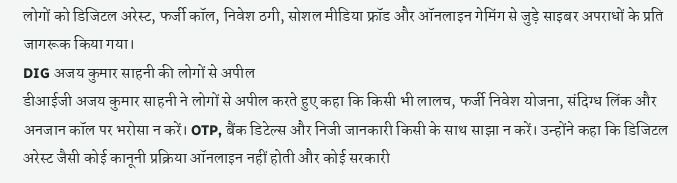लोगों को डिजिटल अरेस्ट, फर्जी कॉल, निवेश ठगी, सोशल मीडिया फ्रॉड और ऑनलाइन गेमिंग से जुड़े साइबर अपराधों के प्रति जागरूक किया गया।
DIG अजय कुमार साहनी की लोगों से अपील
डीआईजी अजय कुमार साहनी ने लोगों से अपील करते हुए कहा कि किसी भी लालच, फर्जी निवेश योजना, संदिग्ध लिंक और अनजान कॉल पर भरोसा न करें। OTP, बैंक डिटेल्स और निजी जानकारी किसी के साथ साझा न करें। उन्होंने कहा कि डिजिटल अरेस्ट जैसी कोई कानूनी प्रक्रिया ऑनलाइन नहीं होती और कोई सरकारी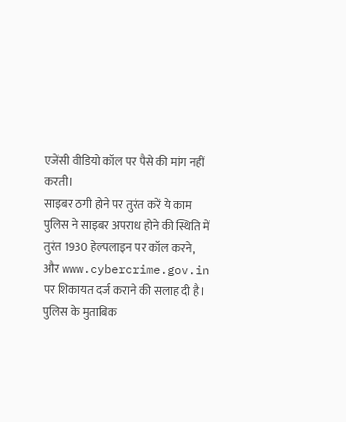एजेंसी वीडियो कॉल पर पैसे की मांग नहीं करती।
साइबर ठगी होने पर तुरंत करें ये काम
पुलिस ने साइबर अपराध होने की स्थिति में तुरंत 1930 हेल्पलाइन पर कॉल करने, और www.cybercrime.gov.in पर शिकायत दर्ज कराने की सलाह दी है। पुलिस के मुताबिक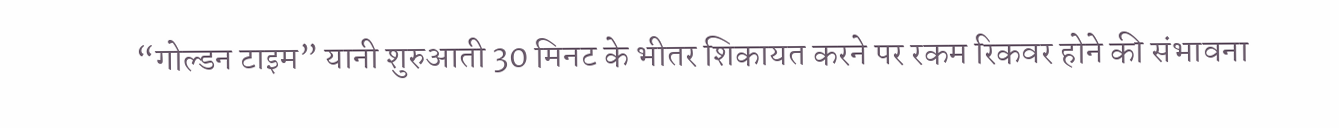“गोल्डन टाइम” यानी शुरुआती 30 मिनट के भीतर शिकायत करने पर रकम रिकवर होने की संभावना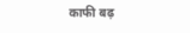काफी बढ़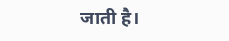जाती है।